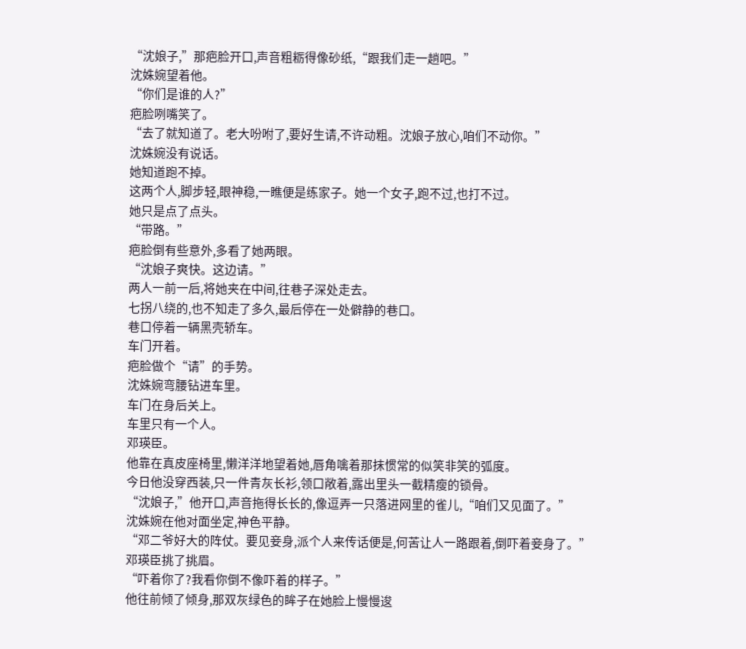“沈娘子,”那疤脸开口,声音粗粝得像砂纸,“跟我们走一趟吧。”
沈姝婉望着他。
“你们是谁的人?”
疤脸咧嘴笑了。
“去了就知道了。老大吩咐了,要好生请,不许动粗。沈娘子放心,咱们不动你。”
沈姝婉没有说话。
她知道跑不掉。
这两个人,脚步轻,眼神稳,一瞧便是练家子。她一个女子,跑不过,也打不过。
她只是点了点头。
“带路。”
疤脸倒有些意外,多看了她两眼。
“沈娘子爽快。这边请。”
两人一前一后,将她夹在中间,往巷子深处走去。
七拐八绕的,也不知走了多久,最后停在一处僻静的巷口。
巷口停着一辆黑壳轿车。
车门开着。
疤脸做个“请”的手势。
沈姝婉弯腰钻进车里。
车门在身后关上。
车里只有一个人。
邓瑛臣。
他靠在真皮座椅里,懒洋洋地望着她,唇角噙着那抹惯常的似笑非笑的弧度。
今日他没穿西装,只一件青灰长衫,领口敞着,露出里头一截精瘦的锁骨。
“沈娘子,”他开口,声音拖得长长的,像逗弄一只落进网里的雀儿,“咱们又见面了。”
沈姝婉在他对面坐定,神色平静。
“邓二爷好大的阵仗。要见妾身,派个人来传话便是,何苦让人一路跟着,倒吓着妾身了。”
邓瑛臣挑了挑眉。
“吓着你了?我看你倒不像吓着的样子。”
他往前倾了倾身,那双灰绿色的眸子在她脸上慢慢逡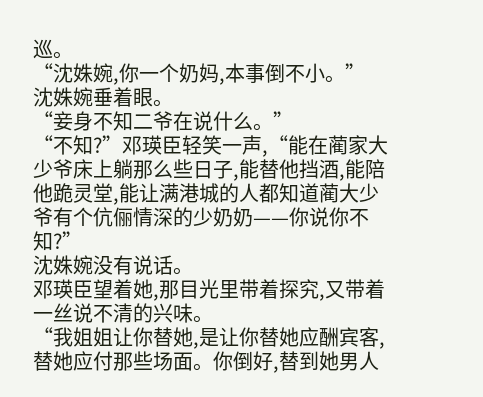巡。
“沈姝婉,你一个奶妈,本事倒不小。”
沈姝婉垂着眼。
“妾身不知二爷在说什么。”
“不知?”邓瑛臣轻笑一声,“能在蔺家大少爷床上躺那么些日子,能替他挡酒,能陪他跪灵堂,能让满港城的人都知道蔺大少爷有个伉俪情深的少奶奶——你说你不知?”
沈姝婉没有说话。
邓瑛臣望着她,那目光里带着探究,又带着一丝说不清的兴味。
“我姐姐让你替她,是让你替她应酬宾客,替她应付那些场面。你倒好,替到她男人